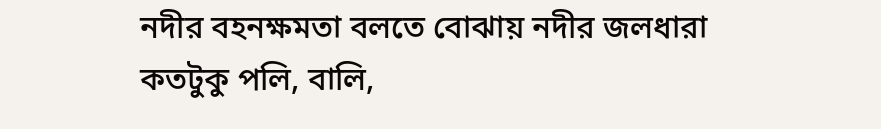নদীর বহনক্ষমতা বলতে বোঝায় নদীর জলধারা কতটুকু পলি, বালি,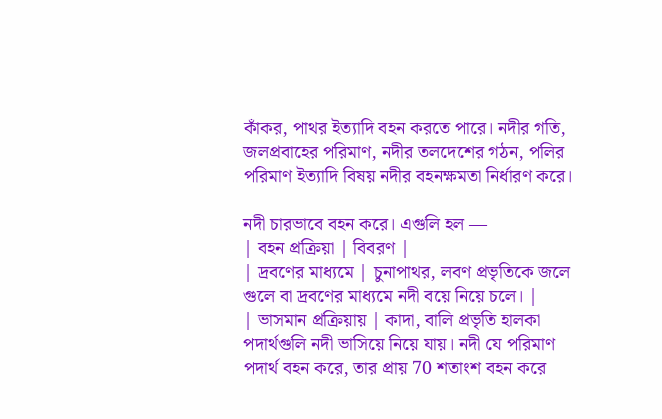কাঁকর, পাথর ইত্যাদি বহন করতে পারে। নদীর গতি, জলপ্রবাহের পরিমাণ, নদীর তলদেশের গঠন, পলির পরিমাণ ইত্যাদি বিষয় নদীর বহনক্ষমতা নির্ধারণ করে।

নদী চারভাবে বহন করে। এগুলি হল —
| বহন প্রক্রিয়া | বিবরণ |
| দ্রবণের মাধ্যমে | চুনাপাথর, লবণ প্রভৃতিকে জলে গুলে বা দ্রবণের মাধ্যমে নদী বয়ে নিয়ে চলে। |
| ভাসমান প্রক্রিয়ায় | কাদা, বালি প্রভৃতি হালকা পদার্থগুলি নদী ভাসিয়ে নিয়ে যায়। নদী যে পরিমাণ পদার্থ বহন করে, তার প্রায় 70 শতাংশ বহন করে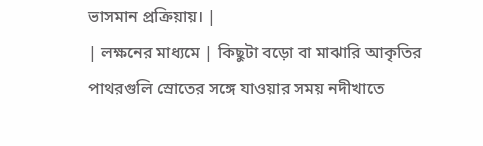ভাসমান প্রক্রিয়ায়। |
| লক্ষনের মাধ্যমে | কিছুটা বড়ো বা মাঝারি আকৃতির পাথরগুলি স্রোতের সঙ্গে যাওয়ার সময় নদীখাতে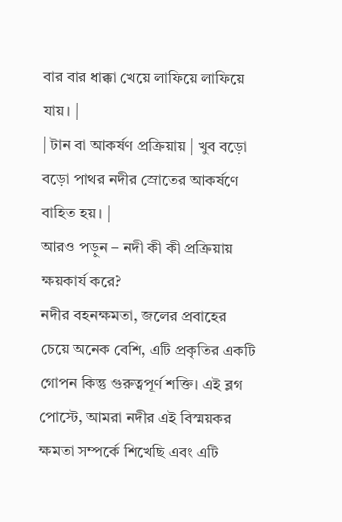বার বার ধাক্কা খেয়ে লাফিয়ে লাফিয়ে যায়। |
| টান বা আকর্ষণ প্রক্রিয়ায় | খুব বড়ো বড়ো পাথর নদীর স্রোতের আকর্ষণে বাহিত হয়। |
আরও পড়ুন – নদী কী কী প্রক্রিয়ায় ক্ষয়কার্য করে?
নদীর বহনক্ষমতা, জলের প্রবাহের চেয়ে অনেক বেশি, এটি প্রকৃতির একটি গোপন কিন্তু গুরুত্বপূর্ণ শক্তি। এই ব্লগ পোস্টে, আমরা নদীর এই বিস্ময়কর ক্ষমতা সম্পর্কে শিখেছি এবং এটি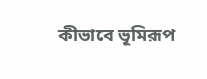কীভাবে ভূমিরূপ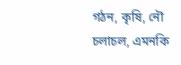গঠন, কৃষি, নৌ চলাচল, এমনকি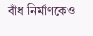বাঁধ নির্মাণকেও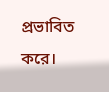প্রভাবিত করে।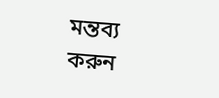মন্তব্য করুন